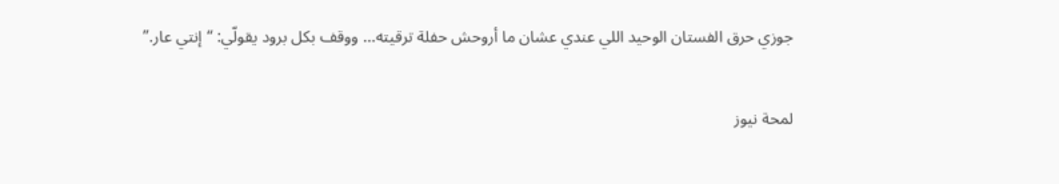جوزي حرق الفستان الوحيد اللي عندي عشان ما أروحش حفلة ترقيته… ووقف بكل برود يقولّي: “إنتي عار.”

لمحة نيوز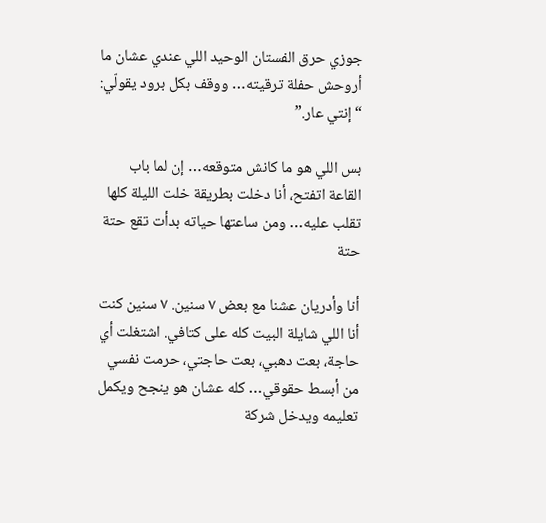جوزي حرق الفستان الوحيد اللي عندي عشان ما أروحش حفلة ترقيته… ووقف بكل برود يقولّي: “إنتي عار.”

بس اللي هو ما كانش متوقعه… إن لما باب القاعة اتفتح، أنا دخلت بطريقة خلت الليلة كلها تقلب عليه… ومن ساعتها حياته بدأت تقع حتة حتة

أنا وأدريان عشنا مع بعض ٧ سنين. ٧ سنين كنت أنا اللي شايلة البيت كله على كتافي. اشتغلت أي حاجة، بعت دهبي، بعت حاجتي، حرمت نفسي من أبسط حقوقي… كله عشان هو ينجح ويكمل تعليمه ويدخل شركة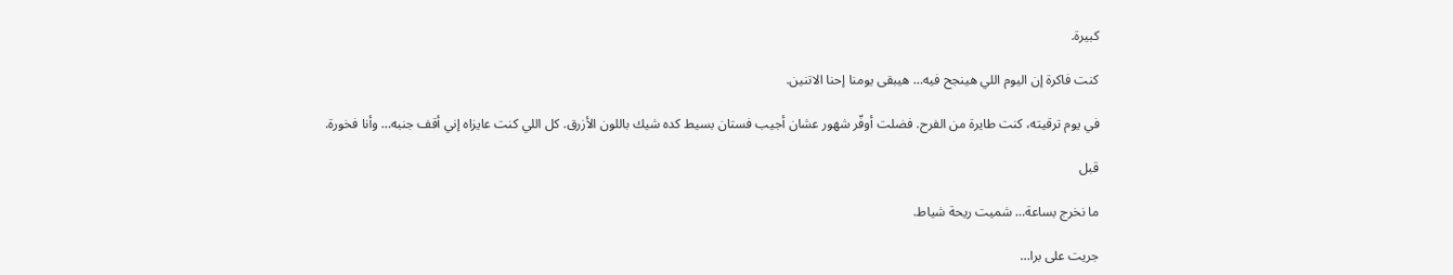كبيرة.

كنت فاكرة إن اليوم اللي هينجح فيه… هيبقى يومنا إحنا الاتنين.

في يوم ترقيته، كنت طايرة من الفرح. فضلت أوفّر شهور عشان أجيب فستان بسيط كده شيك باللون الأزرق. كل اللي كنت عايزاه إني أقف جنبه… وأنا فخورة.

قبل

ما نخرج بساعة… شميت ريحة شياط.

جريت على برا…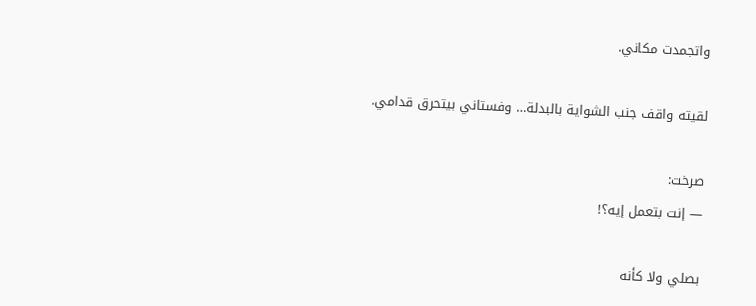واتجمدت مكاني.

لقيته واقف جنب الشواية بالبدلة… وفستاني بيتحرق قدامي.

صرخت:
— إنت بتعمل إيه؟!

بصلي ولا كأنه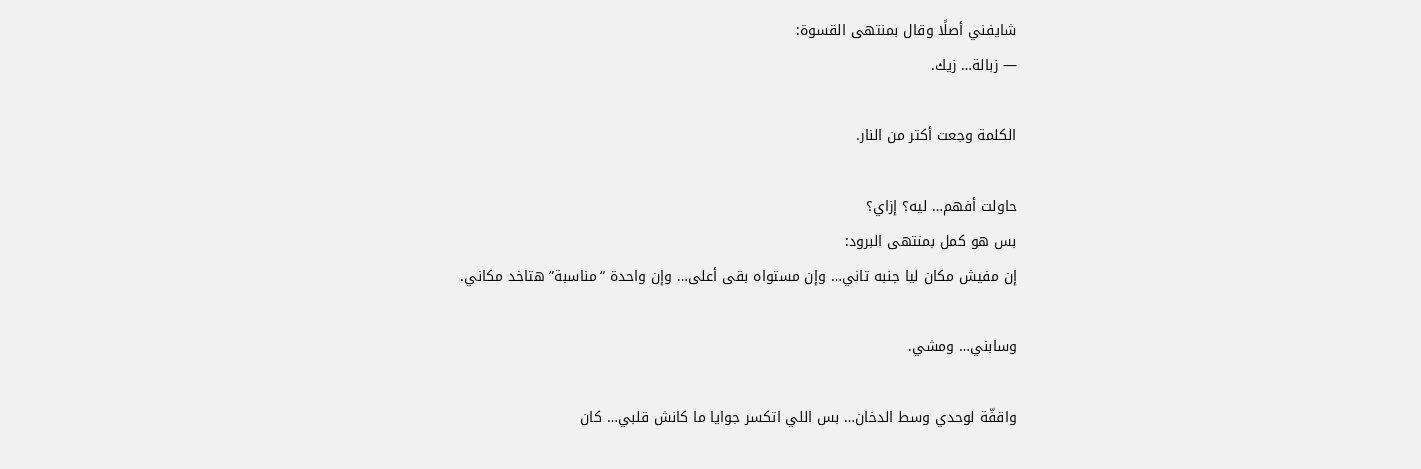شايفني أصلًا وقال بمنتهى القسوة:
— زبالة… زيك.

الكلمة وجعت أكتر من النار.

حاولت أفهم… ليه؟ إزاي؟
بس هو كمل بمنتهى البرود:
إن مفيش مكان ليا جنبه تاني… وإن مستواه بقى أعلى… وإن واحدة “مناسبة” هتاخد مكاني.

وسابني… ومشي.

واقفّة لوحدي وسط الدخان… بس اللي اتكسر جوايا ما كانش قلبي… كان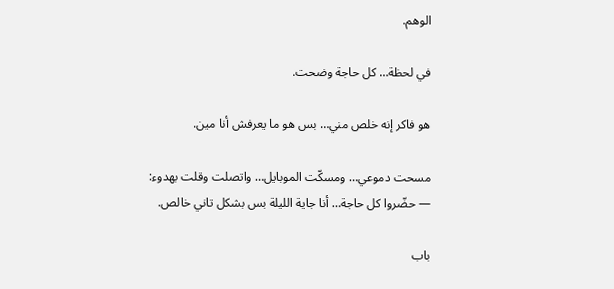الوهم.

في لحظة… كل حاجة وضحت.

هو فاكر إنه خلص مني… بس هو ما يعرفش أنا مين.

مسحت دموعي… ومسكّت الموبايل… واتصلت وقلت بهدوء:
— حضّروا كل حاجة… أنا جاية الليلة بس بشكل تاني خالص.

باب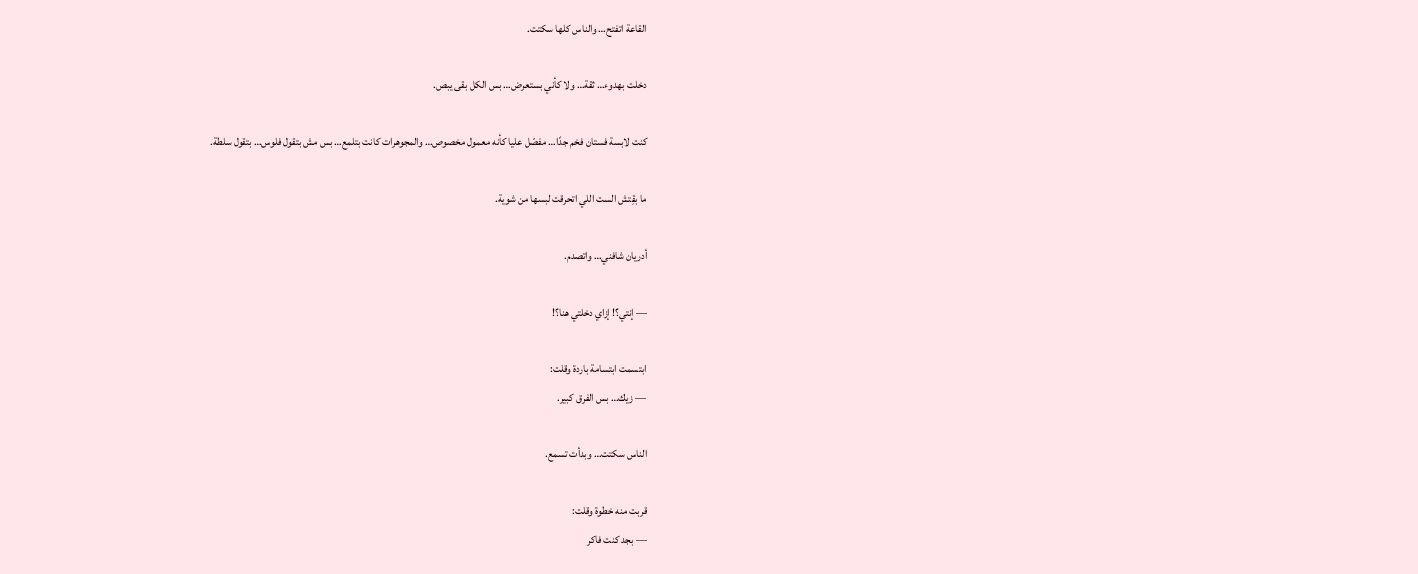القاعة اتفتح… والناس كلها سكتت.

دخلت بهدوء… ثقة… ولا كأني بستعرض… بس الكل بقى يبص.

كنت لابسة فستان فخم جدًا… مفصّل عليا كأنه معمول مخصوص… والمجوهرات كانت بتلمع… بس مش بتقول فلوس… بتقول سلطة.

ما بقِتش الست اللي اتحرقت لبسها من شوية.

أدريان شافني… واتصدم.

— إنتي؟! إزاي دخلتي هنا؟!

ابتسمت ابتسامة باردة وقلت:
— زيك… بس الفرق كبير.

الناس سكتت… وبدأت تسمع.

قربت منه خطوة وقلت:
— بجد كنت فاكر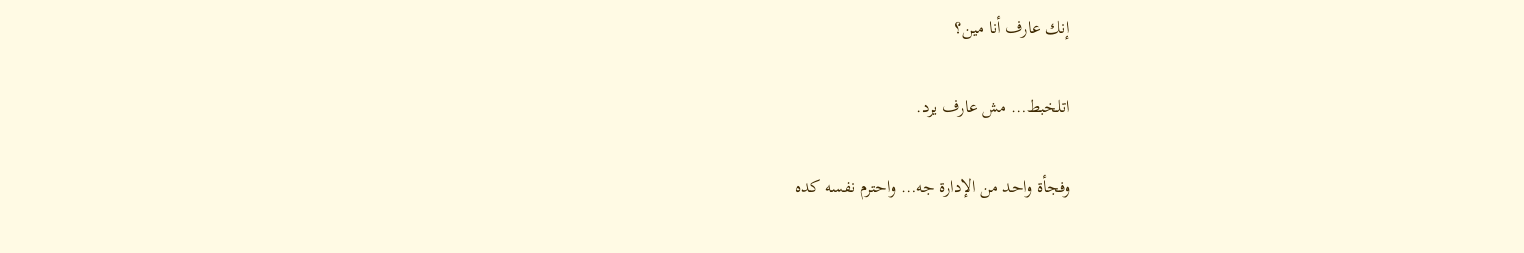إنك عارف أنا مين؟

اتلخبط… مش عارف يرد.

وفجأة واحد من الإدارة جه… واحترم نفسه كده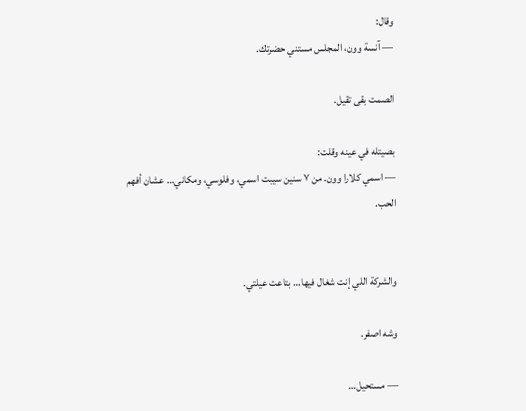وقال:
— آنسة وون، المجلس مستني حضرتك.

الصمت بقى تقيل.

بصيتله في عينه وقلت:
— اسمي كلارا وون. من ٧ سنين سيبت اسمي، وفلوسي، ومكاني… عشان أفهم الحب.


والشركة اللي إنت شغال فيها… بتاعت عيلتي.

وشه اصفر.

— مستحيل…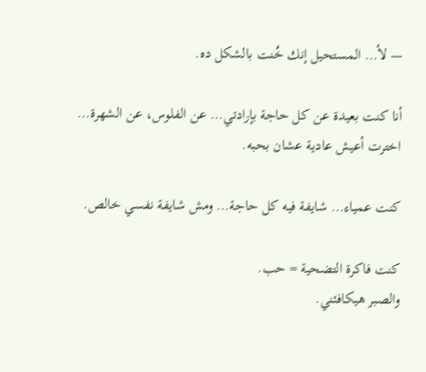— لأ… المستحيل إنك خُنت بالشكل ده.

أنا كنت بعيدة عن كل حاجة بإرادتي… عن الفلوس، عن الشهرة… اخترت أعيش عادية عشان بحبه.

كنت عمياء… شايفة فيه كل حاجة… ومش شايفة نفسي خالص.

كنت فاكرة التضحية = حب.
والصبر هيكافئني.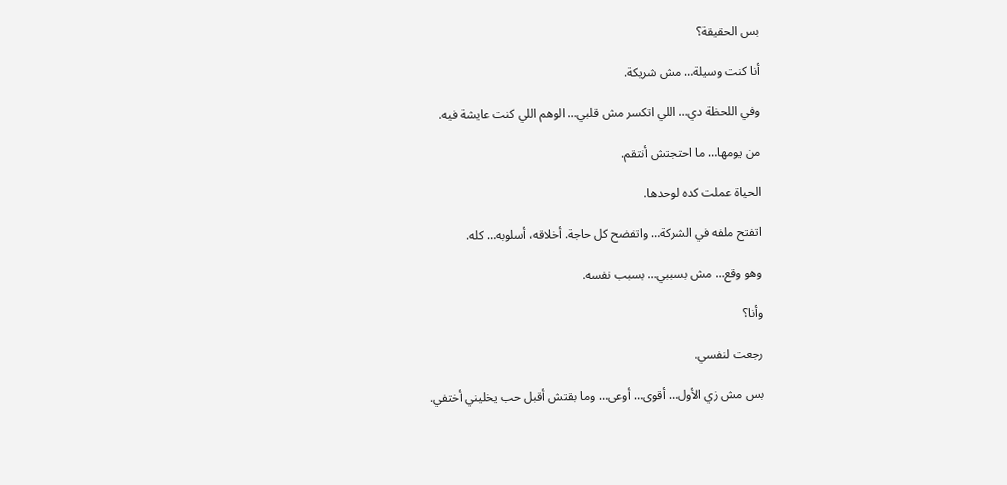بس الحقيقة؟

أنا كنت وسيلة… مش شريكة.

وفي اللحظة دي… اللي اتكسر مش قلبي… الوهم اللي كنت عايشة فيه.

من يومها… ما احتجتش أنتقم.

الحياة عملت كده لوحدها.

اتفتح ملفه في الشركة… واتفضح كل حاجة. أخلاقه، أسلوبه… كله.

وهو وقع… مش بسببي… بسبب نفسه.

وأنا؟

رجعت لنفسي.

بس مش زي الأول… أقوى… أوعى… وما بقتش أقبل حب يخليني أختفي.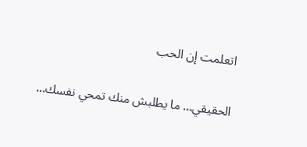اتعلمت إن الحب

الحقيقي… ما يطلبش منك تمحي نفسك…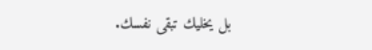بل يخليك تبقى نفسك.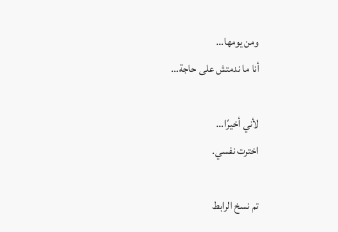ومن يومها…
أنا ما ندمتش على حاجة…

لأني أخيرًا…
اخترت نفسي.

تم نسخ الرابط